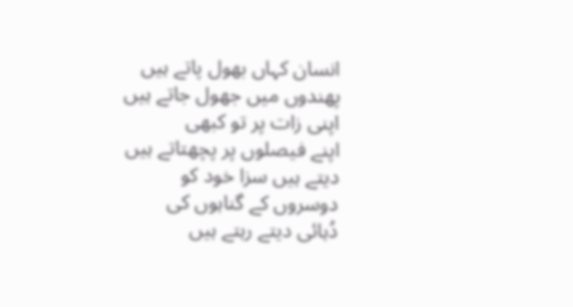انسان کہاں بھول پاتے ہیں
پھندوں میں جھول جاتے ہیں
اپنی زات پر تو کبھی
اپنے فیصلوں پر پچھتاتے ہیں
دیتے ہیں سزا خود کو
دوسروں کے گناہوں کی
دُہائی دیتے رہتے ہیں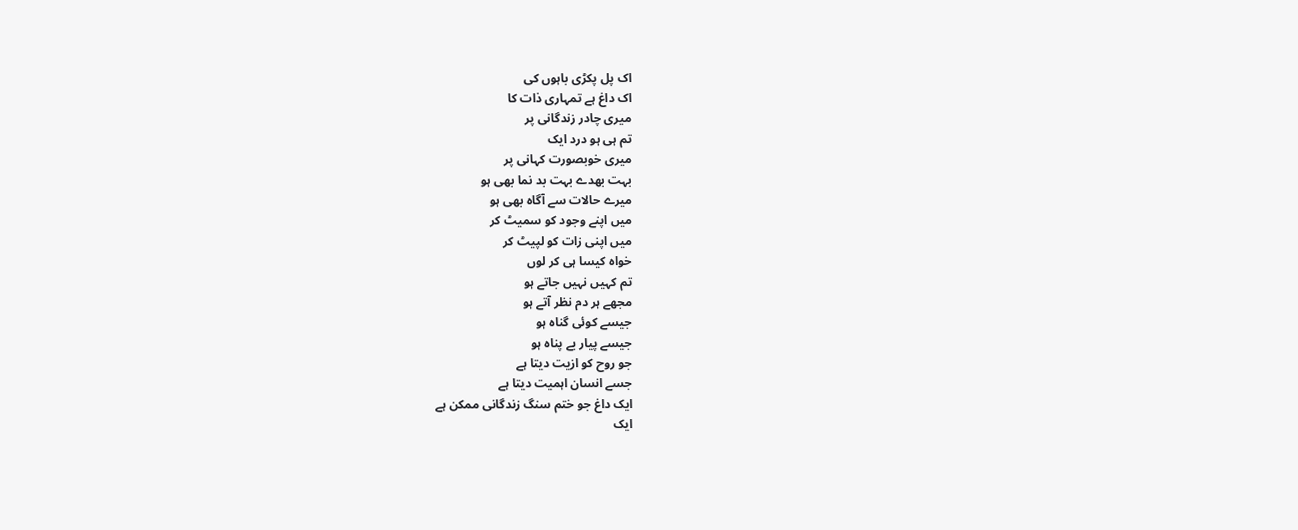اک پل پکڑی باہوں کی
اک داغ ہے تمہاری ذات کا
میری چادر زندگانی پر
تم ہی ہو درد ایک
میری خوبصورت کہانی پر
بہت بھدے بہت بد نما بھی ہو
میرے حالات سے آگاہ بھی ہو
میں اپنے وجود کو سمیٹ کر
میں اپنی زات کو لپیٹ کر
خواہ کیسا ہی کر لوں
تم کہیں نہیں جاتے ہو
مجھے ہر دم نظر آتے ہو
جیسے کوئی گناہ ہو
جیسے پیار بے پناہ ہو
جو روح کو ازیت دیتا ہے
جسے انسان اہمیت دیتا ہے
ایک داغ جو ختم سنگ زندگانی ممکن ہے
ایک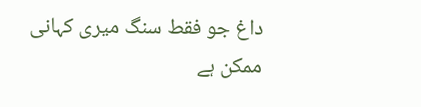داغ جو فقط سنگ میری کہانی ممکن ہے